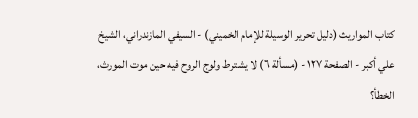كتاب المواريث (دليل تحرير الوسيلة للإمام الخميني) - السيفي المازندراني، الشيخ علي أكبر - الصفحة ١٢٧ - (مسألة ٦) لا يشترط ولوج الروح فيه حين موت المورث،
الخطأ؟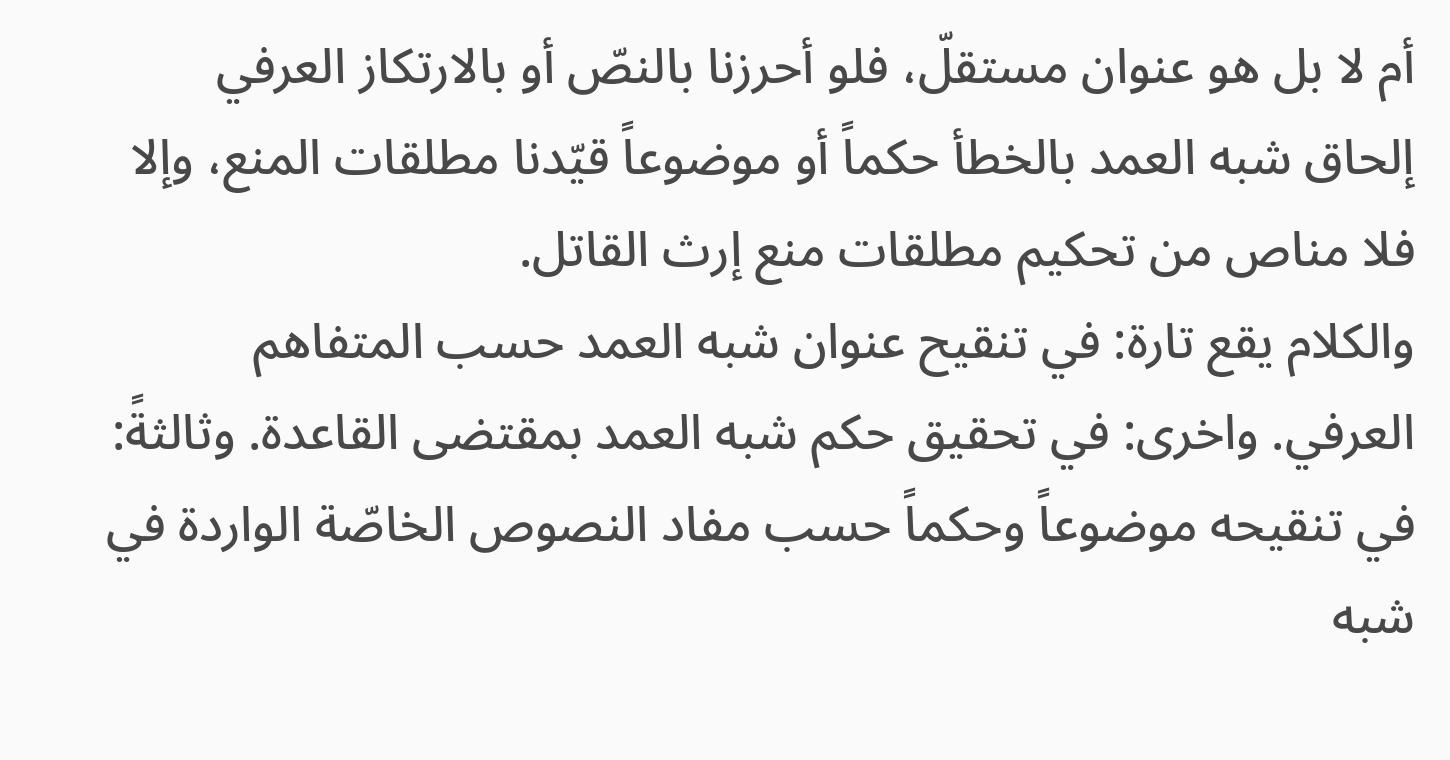أم لا بل هو عنوان مستقلّ، فلو أحرزنا بالنصّ أو بالارتكاز العرفي إلحاق شبه العمد بالخطأ حكماً أو موضوعاً قيّدنا مطلقات المنع، وإلا فلا مناص من تحكيم مطلقات منع إرث القاتل.
والكلام يقع تارة: في تنقيح عنوان شبه العمد حسب المتفاهم العرفي. واخرى: في تحقيق حكم شبه العمد بمقتضى القاعدة. وثالثةً: في تنقيحه موضوعاً وحكماً حسب مفاد النصوص الخاصّة الواردة في شبه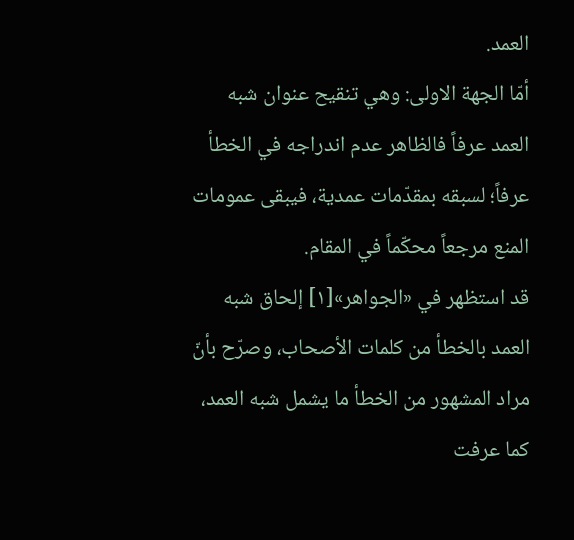العمد.
أمّا الجهة الاولى: وهي تنقيح عنوان شبه العمد عرفاً فالظاهر عدم اندراجه في الخطأ عرفاً؛ لسبقه بمقدّمات عمدية، فيبقى عمومات المنع مرجعاً محكّماً في المقام.
قد استظهر في «الجواهر»[١] إلحاق شبه العمد بالخطأ من كلمات الأصحاب، وصرّح بأنّ مراد المشهور من الخطأ ما يشمل شبه العمد، كما عرفت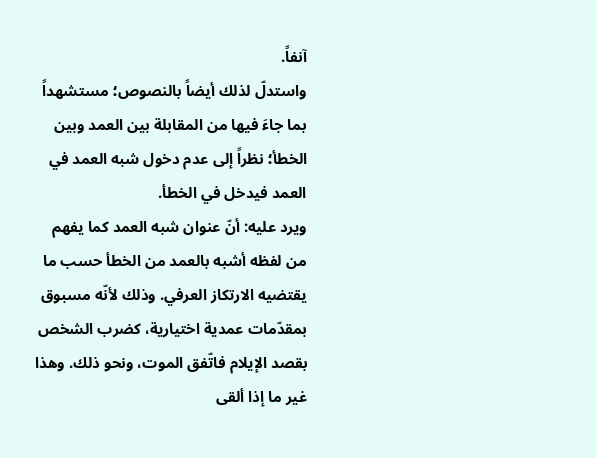آنفاً.
واستدلّ لذلك أيضاً بالنصوص؛ مستشهداً بما جاءَ فيها من المقابلة بين العمد وبين الخطأ؛ نظراً إلى عدم دخول شبه العمد في العمد فيدخل في الخطأ.
ويرد عليه: أنّ عنوان شبه العمد كما يفهم من لفظه أشبه بالعمد من الخطأ حسب ما يقتضيه الارتكاز العرفي. وذلك لأنّه مسبوق بمقدّمات عمدية اختيارية، كضرب الشخص بقصد الإيلام فاتّفق الموت، ونحو ذلك. وهذا غير ما إذا ألقى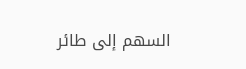السهم إلى طائر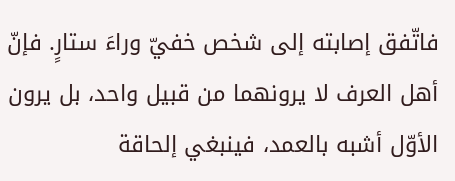فاتّفق إصابته إلى شخص خفيّ وراءَ ستارٍ. فإنّ أهل العرف لا يرونهما من قبيل واحد، بل يرون الأوّل أشبه بالعمد، فينبغي إلحاقة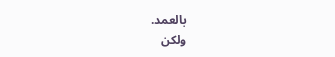بالعمد.
ولكن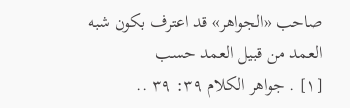صاحب «الجواهر» قد اعترف بكون شبه العمد من قبيل العمد حسب
[١] . جواهر الكلام ٣٩: ٣٩ ..